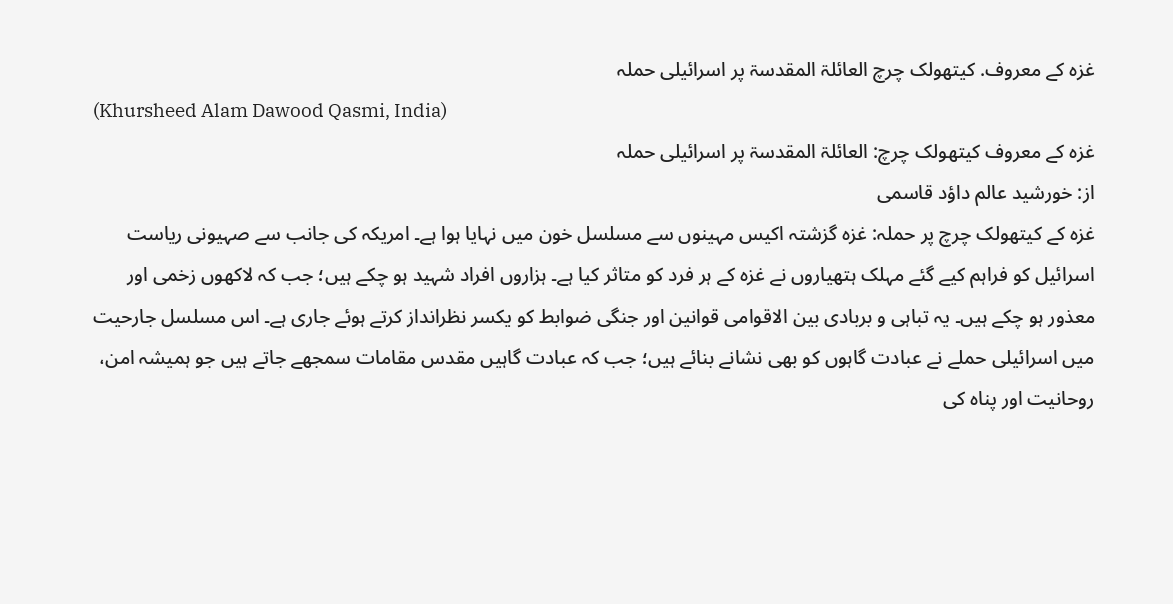غزہ کے معروف. کیتھولک چرچ العائلۃ المقدسۃ پر اسرائیلی حملہ
(Khursheed Alam Dawood Qasmi, India)
غزہ کے معروف کیتھولک چرچ: العائلۃ المقدسۃ پر اسرائیلی حملہ
از: خورشید عالم داؤد قاسمی
غزہ کے کیتھولک چرچ پر حملہ: غزہ گزشتہ اکیس مہینوں سے مسلسل خون میں نہایا ہوا ہے۔ امریکہ کی جانب سے صہیونی ریاست اسرائیل کو فراہم کیے گئے مہلک ہتھیاروں نے غزہ کے ہر فرد کو متاثر کیا ہے۔ ہزاروں افراد شہید ہو چکے ہیں؛ جب کہ لاکھوں زخمی اور معذور ہو چکے ہیں۔ یہ تباہی و بربادی بین الاقوامی قوانین اور جنگی ضوابط کو یکسر نظرانداز کرتے ہوئے جاری ہے۔ اس مسلسل جارحیت میں اسرائیلی حملے نے عبادت گاہوں کو بھی نشانے بنائے ہیں؛ جب کہ عبادت گاہیں مقدس مقامات سمجھے جاتے ہیں جو ہمیشہ امن، روحانیت اور پناہ کی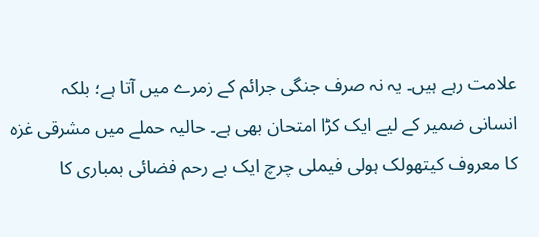علامت رہے ہیں۔ یہ نہ صرف جنگی جرائم کے زمرے میں آتا ہے؛ بلکہ انسانی ضمیر کے لیے ایک کڑا امتحان بھی ہے۔ حالیہ حملے میں مشرقی غزہ کا معروف کیتھولک ہولی فیملی چرچ ایک بے رحم فضائی بمباری کا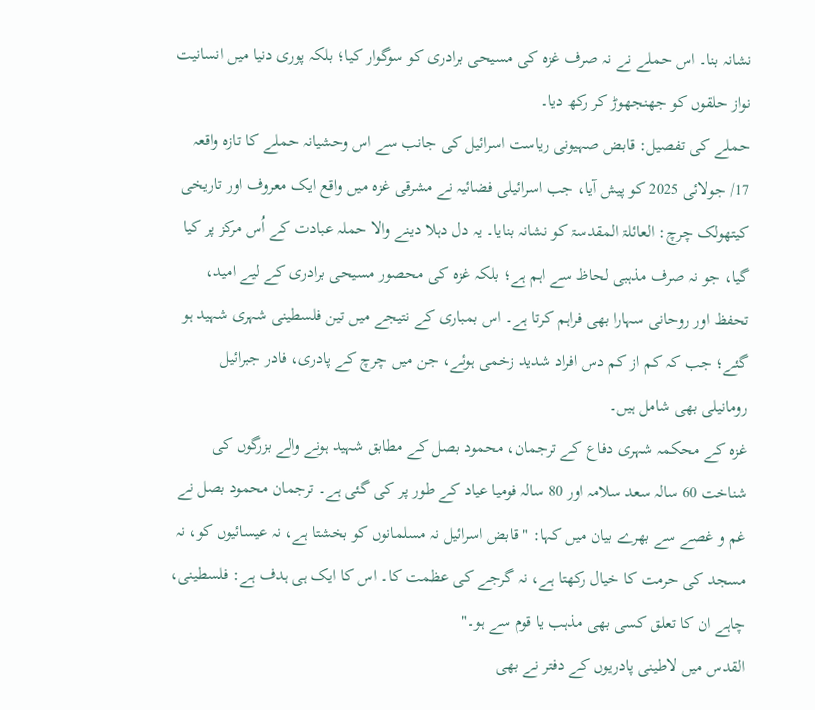نشانہ بنا۔ اس حملے نے نہ صرف غزہ کی مسیحی برادری کو سوگوار کیا؛ بلکہ پوری دنیا میں انسانیت نواز حلقوں کو جھنجھوڑ کر رکھ دیا۔
حملے کی تفصیل: قابض صہیونی ریاست اسرائیل کی جانب سے اس وحشیانہ حملے کا تازہ واقعہ 17/ جولائی 2025 کو پیش آیا، جب اسرائیلی فضائیہ نے مشرقی غزہ میں واقع ایک معروف اور تاریخی کیتھولک چرچ: العائلۃ المقدسۃ کو نشانہ بنایا۔ یہ دل دہلا دینے والا حملہ عبادت کے اُس مرکز پر کیا گیا، جو نہ صرف مذہبی لحاظ سے اہم ہے؛ بلکہ غزہ کی محصور مسیحی برادری کے لیے امید، تحفظ اور روحانی سہارا بھی فراہم کرتا ہے۔ اس بمباری کے نتیجے میں تین فلسطینی شہری شہید ہو گئے؛ جب کہ کم از کم دس افراد شدید زخمی ہوئے، جن میں چرچ کے پادری، فادر جبرائیل رومانیلی بھی شامل ہیں۔
غزہ کے محکمہ شہری دفاع کے ترجمان، محمود بصل کے مطابق شہید ہونے والے بزرگوں کی شناخت 60 سالہ سعد سلامہ اور 80 سالہ فومیا عیاد کے طور پر کی گئی ہے۔ ترجمان محمود بصل نے غم و غصے سے بھرے بیان میں کہا: "قابض اسرائیل نہ مسلمانوں کو بخشتا ہے، نہ عیسائیوں کو، نہ مسجد کی حرمت کا خیال رکھتا ہے، نہ گرجے کی عظمت کا۔ اس کا ایک ہی ہدف ہے: فلسطینی، چاہے ان کا تعلق کسی بھی مذہب یا قوم سے ہو۔"
القدس میں لاطینی پادریوں کے دفتر نے بھی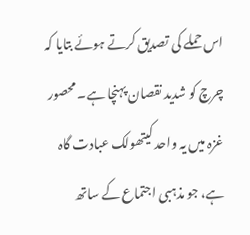اس حملے کی تصدیق کرتے ہوئے بتایا کہ چرچ کو شدید نقصان پہنچا ہے۔ محصور غزہ میں یہ واحد کیتھولک عبادت گاہ ہے، جو مذہبی اجتماع کے ساتھ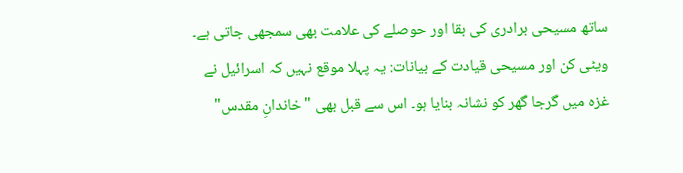ساتھ مسیحی برادری کی بقا اور حوصلے کی علامت بھی سمجھی جاتی ہے۔
ویٹی کن اور مسیحی قیادت کے بیانات: یہ پہلا موقع نہیں کہ اسرائیل نے غزہ میں گرجا گھر کو نشانہ بنایا ہو۔ اس سے قبل بھی "خاندانِ مقدس"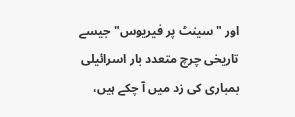اور "سینٹ پر فیریوس" جیسے تاریخی چرچ متعدد بار اسرائیلی بمباری کی زد میں آ چکے ہیں،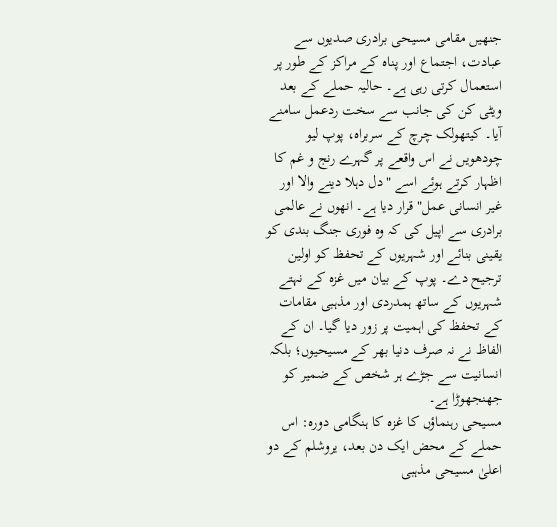جنھیں مقامی مسیحی برادری صدیوں سے عبادت، اجتماع اور پناہ کے مراکز کے طور پر استعمال کرتی رہی ہے۔ حالیہ حملے کے بعد ویٹی کن کی جانب سے سخت ردعمل سامنے آیا۔ کیتھولک چرچ کے سربراہ، پوپ لیو چودھویں نے اس واقعے پر گہرے رنج و غم کا اظہار کرتے ہوئے اسے "دل دہلا دینے والا اور غیر انسانی عمل" قرار دیا ہے۔ انھوں نے عالمی برادری سے اپیل کی کہ وہ فوری جنگ بندی کو یقینی بنائے اور شہریوں کے تحفظ کو اولین ترجیح دے۔ پوپ کے بیان میں غزہ کے نہتے شہریوں کے ساتھ ہمدردی اور مذہبی مقامات کے تحفظ کی اہمیت پر زور دیا گیا۔ ان کے الفاظ نے نہ صرف دنیا بھر کے مسیحیوں؛ بلکہ انسانیت سے جڑے ہر شخص کے ضمیر کو جھنجھوڑا ہے۔
مسیحی رہنماؤں کا غزہ کا ہنگامی دورہ: اس حملے کے محض ایک دن بعد، یروشلم کے دو اعلیٰ مسیحی مذہبی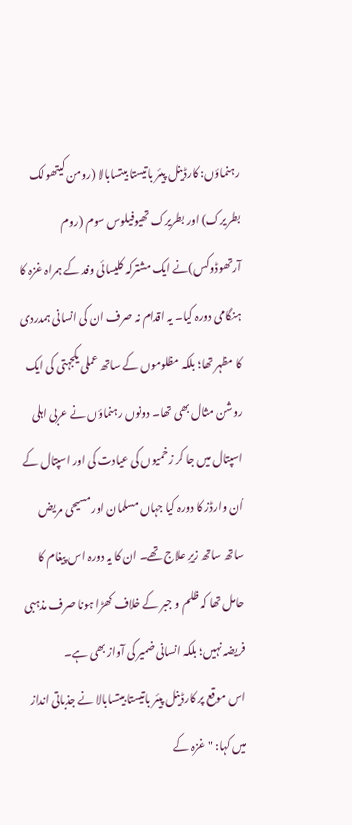رہنماؤں: کارڈینل پیئر باتیستا بیتسابالا (رومن کیتھولک بطريرک) اور بطريرک تھیوفیلوس سوم (روم آرتھوڈوکس)نے ایک مشترکہ کلیسائی وفد کے ہمراہ غزہ کا ہنگامی دورہ کیا۔ یہ اقدام نہ صرف ان کی انسانی ہمدردی کا مظہر تھا؛ بلکہ مظلوموں کے ساتھ عملی یکجہتی کی ایک روشن مثال بھی تھا۔ دونوں رہنماؤں نے عربی اہلی اسپتال میں جا کر زخمیوں کی عیادت کی اور اسپتال کے اُن وارڈز کا دورہ کیا جہاں مسلمان اور مسیحی مریض ساتھ ساتھ زیرِ علاج تھے۔ ان کا یہ دورہ اس پیغام کا حامل تھا کہ ظلم و جبر کے خلاف کھڑا ہونا صرف مذہبی فريضہ نہیں؛ بلکہ انسانی ضمیر کی آواز بھی ہے۔
اس موقع پر کارڈینل پیئر باتیستا بیتسابالا نے جذباتی انداز میں کہا: "غزہ کے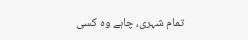تمام شہری، چاہے وہ کسی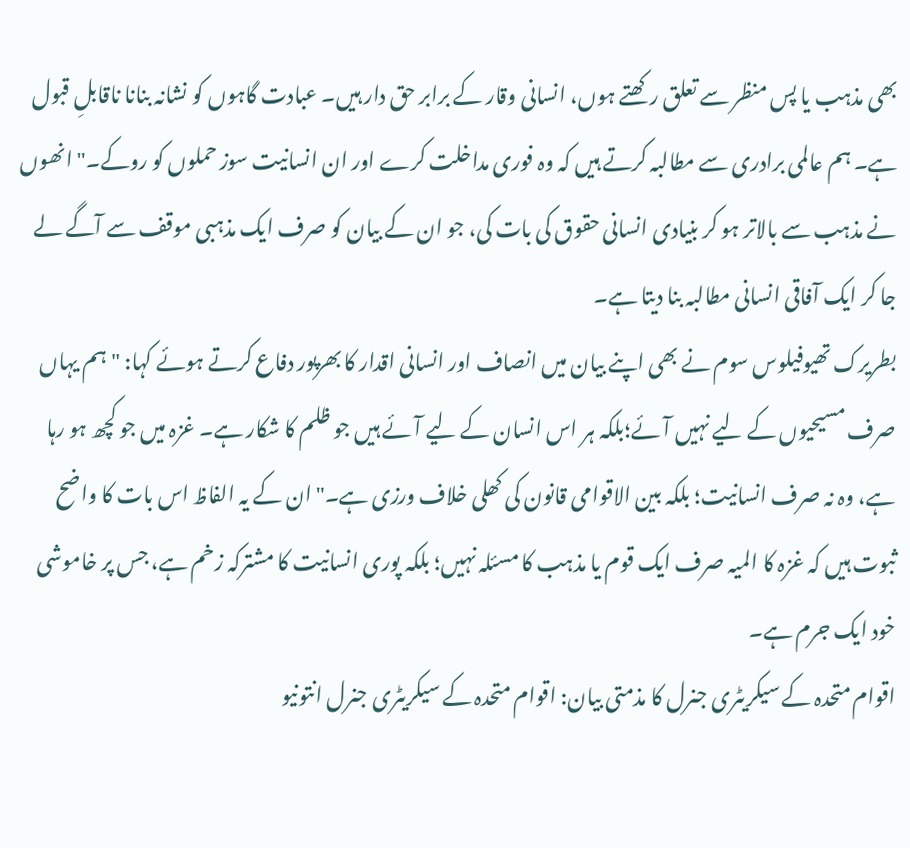بھی مذہب یا پس منظر سے تعلق رکھتے ہوں، انسانی وقار کے برابر حق دار ہیں۔ عبادت گاہوں کو نشانہ بنانا ناقابلِ قبول ہے۔ ہم عالمی برادری سے مطالبہ کرتے ہیں کہ وہ فوری مداخلت کرے اور ان انسانیت سوز حملوں کو روکے۔" انھوں نے مذہب سے بالاتر ہو کر بنیادی انسانی حقوق کی بات کی، جو ان کے بیان کو صرف ایک مذہبی موقف سے آگے لے جا کر ایک آفاقی انسانی مطالبہ بنا دیتا ہے۔
بطريرک تھیوفیلوس سوم نے بھی اپنے بیان میں انصاف اور انسانی اقدار کا بھرپور دفاع کرتے ہوئے کہا: "ہم یہاں صرف مسیحیوں کے لیے نہیں آئے؛بلکہ ہر اس انسان کے لیے آئے ہیں جو ظلم کا شکار ہے۔ غزہ میں جو کچھ ہو رہا ہے، وہ نہ صرف انسانیت؛ بلکہ بین الاقوامی قانون کی کھلی خلاف ورزی ہے۔" ان کے یہ الفاظ اس بات کا واضح ثبوت ہیں کہ غزہ کا المیہ صرف ایک قوم یا مذہب کا مسئلہ نہیں؛ بلکہ پوری انسانیت کا مشترکہ زخم ہے، جس پر خاموشی خود ایک جرم ہے۔
اقوام متحدہ کے سیکریٹری جنرل کا مذمتی بیان: اقوام متحدہ کے سیکریٹری جنرل انتونیو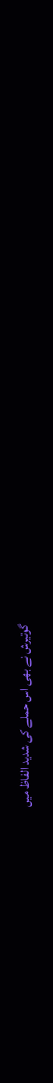گوتیرش نے بھی اس حملے کی شدید الفاظ میں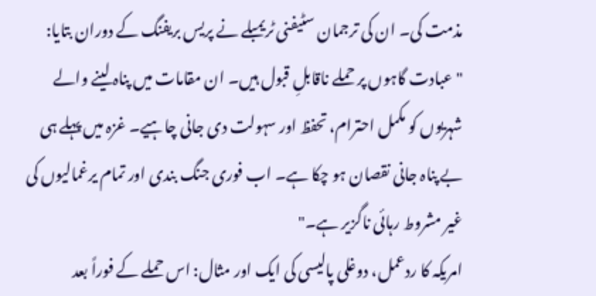مذمت کی۔ ان کی ترجمان سٹیفنی ٹریمبلے نے پریس بریفنگ کے دوران بتایا: "عبادت گاہوں پر حملے ناقابلِ قبول ہیں۔ ان مقامات میں پناہ لینے والے شہریوں کو مکمل احترام، تحفظ اور سہولت دی جانی چاہیے۔ غزہ میں پہلے ہی بے پناہ جانی نقصان ہو چکا ہے۔ اب فوری جنگ بندی اور تمام یرغمالیوں کی غیر مشروط رہائی ناگزیر ہے۔"
امریکہ کا ردعمل، دوغلی پالیسی کی ایک اور مثال: اس حملے کے فوراً بعد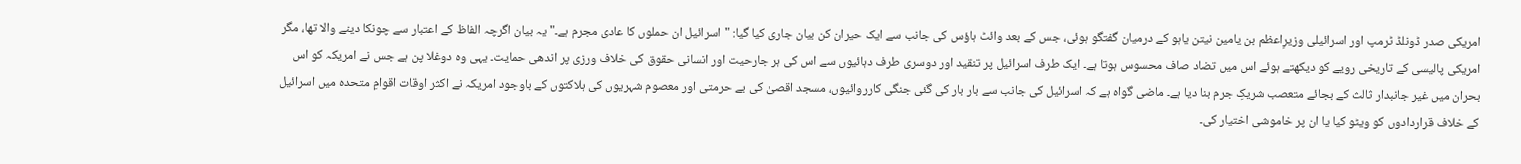امریکی صدر ڈونلڈ ٹرمپ اور اسرائیلی وزیرِاعظم بن یامین نیتن یاہو کے درمیان گفتگو ہوئی، جس کے بعد وائٹ ہاؤس کی جانب سے ایک حیران کن بیان جاری کیا گیا: "اسرائیل ان حملوں کا عادی مجرم ہے۔" یہ بیان اگرچہ الفاظ کے اعتبار سے چونکا دینے والا تھا، مگر امریکی پالیسی کے تاریخی رویے کو دیکھتے ہوئے اس میں تضاد صاف محسوس ہوتا ہے۔ ایک طرف اسرائیل پر تنقید اور دوسری طرف دہائیوں سے اس کی ہر جارحیت اور انسانی حقوق کی خلاف ورزی پر اندھی حمایت۔ یہی وہ دوغلا پن ہے جس نے امریکہ کو اس بحران میں غیر جانبدار ثالث کے بجائے متعصب شریکِ جرم بنا دیا ہے۔ ماضی گواہ ہے کہ اسرائیل کی جانب سے بار بار کی گئی جنگی کارروائیوں، مسجد اقصیٰ کی بے حرمتی اور معصوم شہریوں کی ہلاکتوں کے باوجود امریکہ نے اکثر اوقات اقوامِ متحدہ میں اسرائیل کے خلاف قراردادوں کو ویٹو کیا یا ان پر خاموشی اختیار کی۔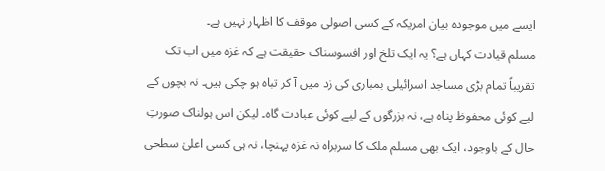ایسے میں موجودہ بیان امریکہ کے کسی اصولی موقف کا اظہار نہیں ہے۔
مسلم قیادت کہاں ہے؟ یہ ایک تلخ اور افسوسناک حقیقت ہے کہ غزہ میں اب تک تقریباً تمام بڑی مساجد اسرائیلی بمباری کی زد میں آ کر تباہ ہو چکی ہیں۔ نہ بچوں کے لیے کوئی محفوظ پناہ ہے، نہ بزرگوں کے لیے کوئی عبادت گاہ۔ لیکن اس ہولناک صورتِ حال کے باوجود، ایک بھی مسلم ملک کا سربراہ نہ غزہ پہنچا، نہ ہی کسی اعلیٰ سطحی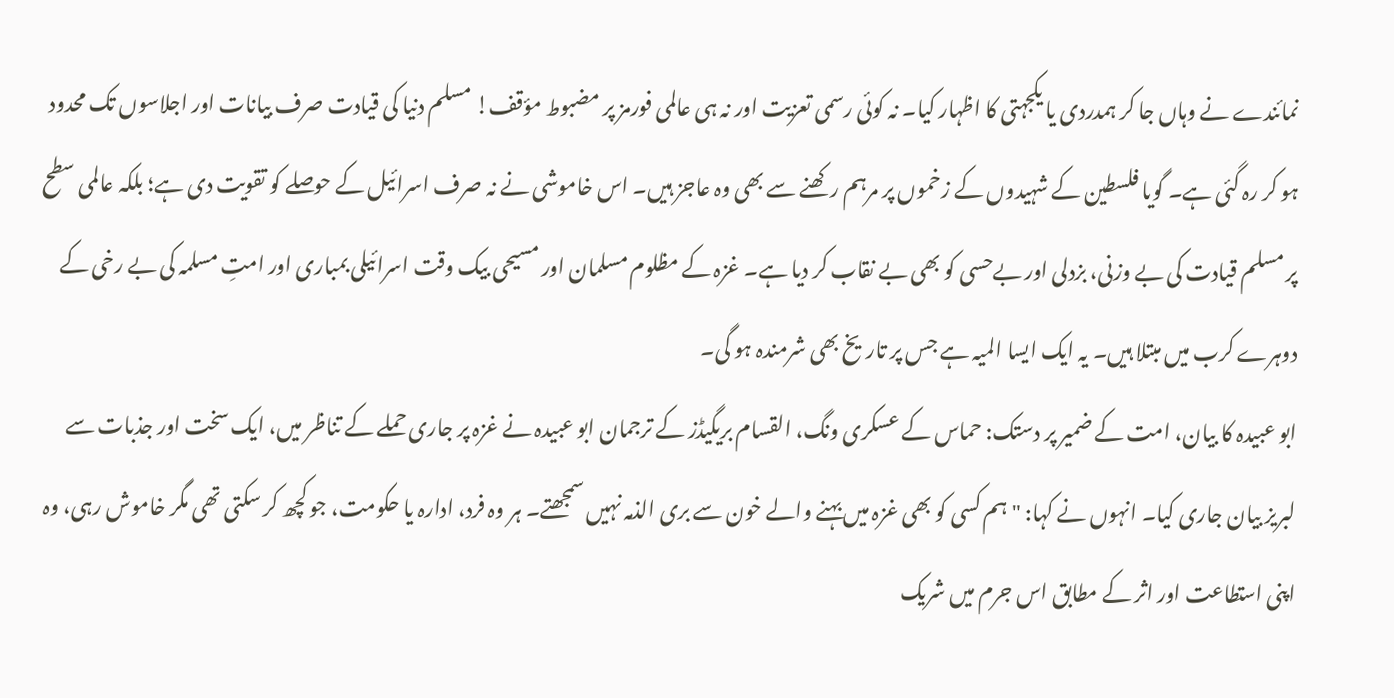نمائندے نے وہاں جا کر ہمدردی یا یکجہتی کا اظہار کیا۔ نہ کوئی رسمی تعزیت اور نہ ہی عالمی فورمز پر مضبوط مؤقف! مسلم دنیا کی قیادت صرف بیانات اور اجلاسوں تک محدود ہو کر رہ گئی ہے۔ گویا فلسطین کے شہیدوں کے زخموں پر مرہم رکھنے سے بھی وہ عاجز ہیں۔ اس خاموشی نے نہ صرف اسرائیل کے حوصلے کو تقویت دی ہے؛ بلکہ عالمی سطح پر مسلم قیادت کی بے وزنی، بزدلی اور بےحسی کو بھی بے نقاب کر دیا ہے۔ غزہ کے مظلوم مسلمان اور مسیحی بیک وقت اسرائیلی بمباری اور امتِ مسلمہ کی بے رخی کے دوہرے کرب میں مبتلا ہیں۔ یہ ایک ایسا المیہ ہے جس پر تاریخ بھی شرمندہ ہو گی۔
ابو عبیدہ کا بیان، امت کے ضمیر پر دستک: حماس کے عسکری ونگ، القسام بریگیڈز کے ترجمان ابو عبیدہ نے غزہ پر جاری حملے کے تناظر میں، ایک سخت اور جذبات سے لبریز بیان جاری کیا۔ انہوں نے کہا: "ہم کسی کو بھی غزہ میں بہنے والے خون سے بری الذمہ نہیں سمجھتے۔ ہر وہ فرد، ادارہ یا حکومت، جو کچھ کر سکتی تھی مگر خاموش رہی، وہ اپنی استطاعت اور اثر کے مطابق اس جرم میں شریک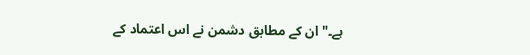ہے۔" ان کے مطابق دشمن نے اس اعتماد کے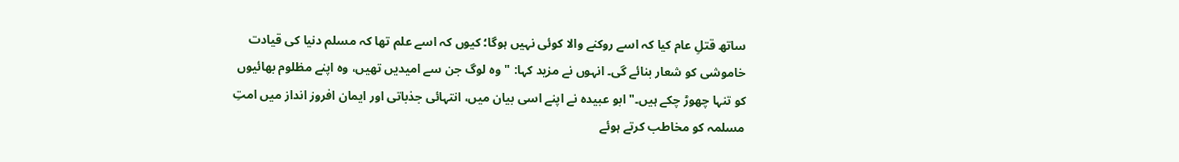ساتھ قتلِ عام کیا کہ اسے روکنے والا کوئی نہیں ہوگا؛ کیوں کہ اسے علم تھا کہ مسلم دنیا کی قیادت خاموشی کو شعار بنائے گی۔ انہوں نے مزید کہا: "وہ لوگ جن سے امیدیں تھیں، وہ اپنے مظلوم بھائیوں کو تنہا چھوڑ چکے ہیں۔" ابو عبیدہ نے اپنے اسی بیان میں، انتہائی جذباتی اور ایمان افروز انداز میں امتِ مسلمہ کو مخاطب کرتے ہوئے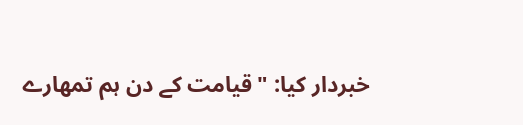خبردار کیا: "قیامت کے دن ہم تمھارے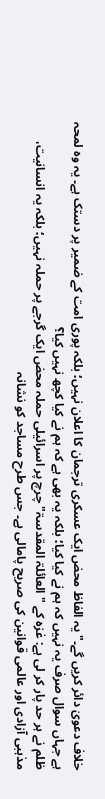خلاف دعویٰ دائر کریں گے۔" یہ الفاظ محض ایک عسکری ترجمان کا اعلان نہیں؛ بلکہ پوری امت کے ضمیر پر دستک ہے۔ یہ وہ لمحہ ہے جہاں سوال صرف یہ نہیں کہ ہم نے کیا کیا؛ بلکہ یہ بھی ہے کہ ہم نے کیا کچھ نہیں کیا؟
ظلم نے ہر حد پار کر لی ہے: غزہ کے "العائلۃ المقدسۃ" چرچ پر اسرائیلی حملہ محض ایک گرجے پر حملہ نہیں؛ بلکہ یہ انسانیت، مذہبی آزادی اور عالمی قوانین کی صریح پامالی ہے۔ جس طرح مساجد کو نشانہ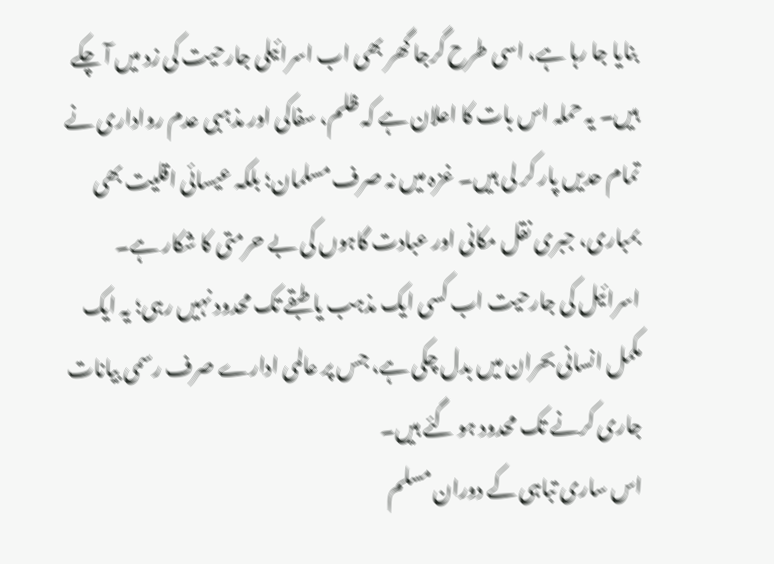بنایا جا رہا ہے، اسی طرح گرجا گھر بھی اب اسرائیلی جارحیت کی زد میں آ چکے ہیں۔ یہ حملہ اس بات کا اعلان ہے کہ ظلم، سفاکی اور مذہبی عدم رواداری نے تمام حدیں پار کر لی ہیں۔ غزہ میں نہ صرف مسلمان؛ بلکہ عیسائی اقلیت بھی بمباری، جبری نقل مکانی اور عبادت گاہوں کی بے حرمتی کا شکار ہے۔ اسرائیل کی جارحیت اب کسی ایک مذہب یا طبقے تک محدود نہیں رہی؛ یہ ایک مکمل انسانی بحران میں بدل چکی ہے، جس پر عالمی ادارے صرف رسمی بیانات جاری کرنے تک محدود ہو گئے ہیں۔
اس ساری تباہی کے دوران مسلم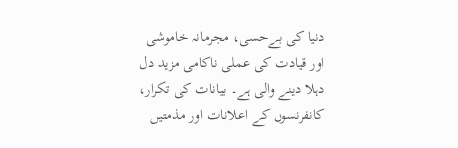دنیا کی بےحسی، مجرمانہ خاموشی اور قیادت کی عملی ناکامی مزید دل دہلا دینے والی ہے۔ بیانات کی تکرار، کانفرنسوں کے اعلانات اور مذمتیں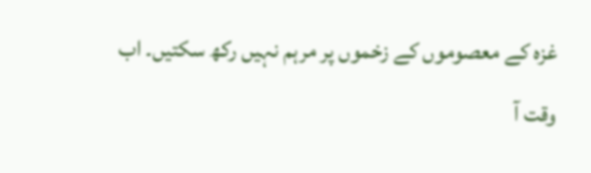غزہ کے معصوموں کے زخموں پر مرہم نہیں رکھ سکتیں۔ اب وقت آ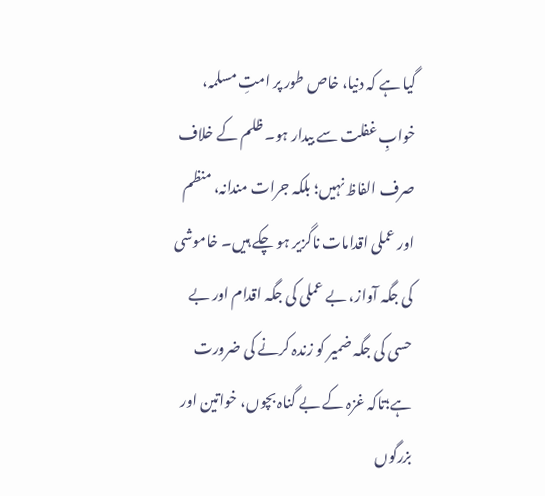گیا ہے کہ دنیا، خاص طور پر امتِ مسلمہ، خوابِ غفلت سے بیدار ہو۔ ظلم کے خلاف صرف الفاظ نہیں؛ بلکہ جرات مندانہ، منظم اور عملی اقدامات ناگزیر ہو چکے ہیں۔ خاموشی کی جگہ آواز، بے عملی کی جگہ اقدام اور بے حسی کی جگہ ضمیر کو زندہ کرنے کی ضرورت ہے؛تاکہ غزہ کے بے گناہ بچوں، خواتین اور بزرگوں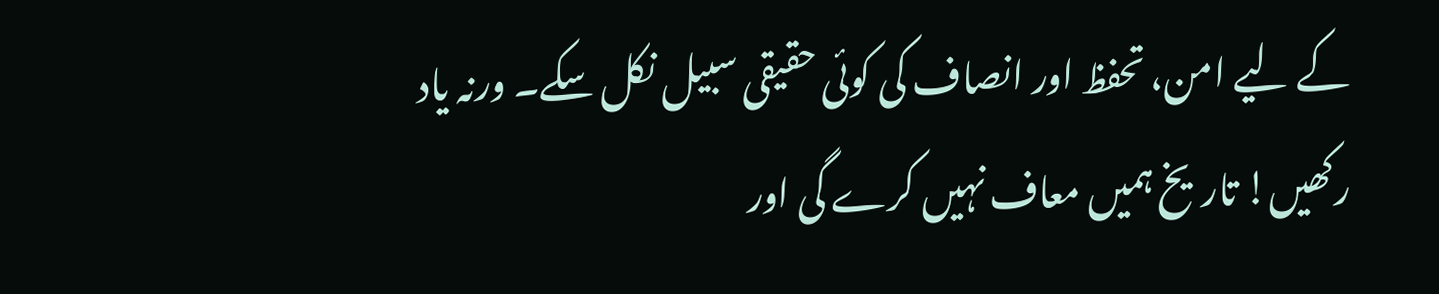کے لیے امن، تحفظ اور انصاف کی کوئی حقیقی سبیل نکل سکے۔ ورنہ یاد رکھیں! تاریخ ہمیں معاف نہیں کرے گی اور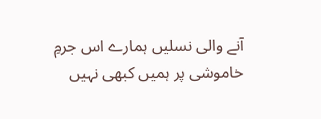آنے والی نسلیں ہمارے اس جرمِ خاموشی پر ہمیں کبھی نہیں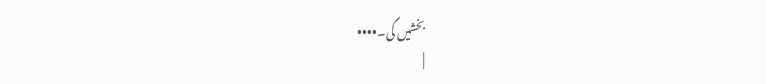بخشیں گی۔••••
|